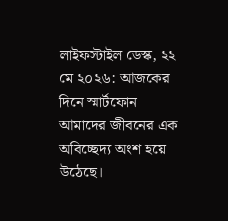লাইফস্টাইল ডেস্ক, ২২ মে ২০২৬: আজকের দিনে স্মার্টফোন আমাদের জীবনের এক অবিচ্ছেদ্য অংশ হয়ে উঠেছে।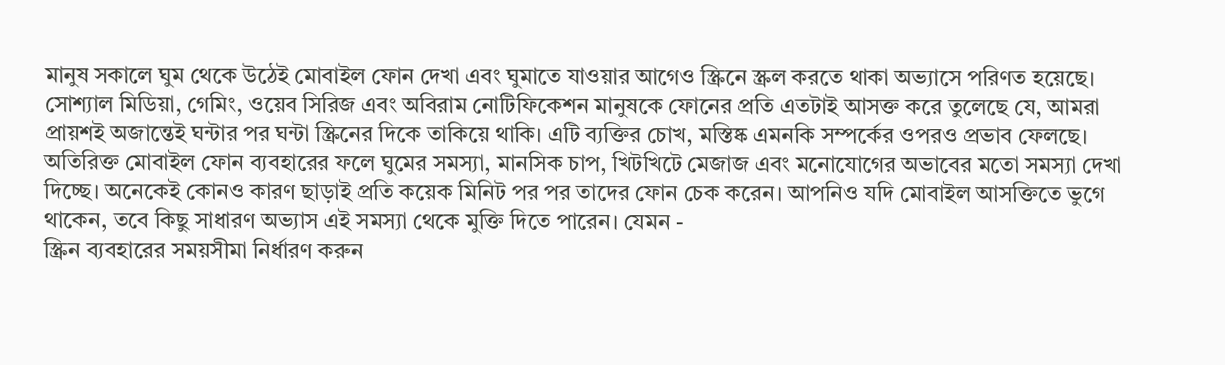মানুষ সকালে ঘুম থেকে উঠেই মোবাইল ফোন দেখা এবং ঘুমাতে যাওয়ার আগেও স্ক্রিনে স্ক্রল করতে থাকা অভ্যাসে পরিণত হয়েছে। সোশ্যাল মিডিয়া, গেমিং, ওয়েব সিরিজ এবং অবিরাম নোটিফিকেশন মানুষকে ফোনের প্রতি এতটাই আসক্ত করে তুলেছে যে, আমরা প্রায়শই অজান্তেই ঘন্টার পর ঘন্টা স্ক্রিনের দিকে তাকিয়ে থাকি। এটি ব্যক্তির চোখ, মস্তিষ্ক এমনকি সম্পর্কের ওপরও প্রভাব ফেলছে।
অতিরিক্ত মোবাইল ফোন ব্যবহারের ফলে ঘুমের সমস্যা, মানসিক চাপ, খিটখিটে মেজাজ এবং মনোযোগের অভাবের মতো সমস্যা দেখা দিচ্ছে। অনেকেই কোনও কারণ ছাড়াই প্রতি কয়েক মিনিট পর পর তাদের ফোন চেক করেন। আপনিও যদি মোবাইল আসক্তিতে ভুগে থাকেন, তবে কিছু সাধারণ অভ্যাস এই সমস্যা থেকে মুক্তি দিতে পারেন। যেমন -
স্ক্রিন ব্যবহারের সময়সীমা নির্ধারণ করুন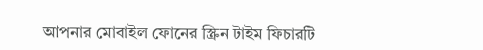আপনার মোবাইল ফোনের স্ক্রিন টাইম ফিচারটি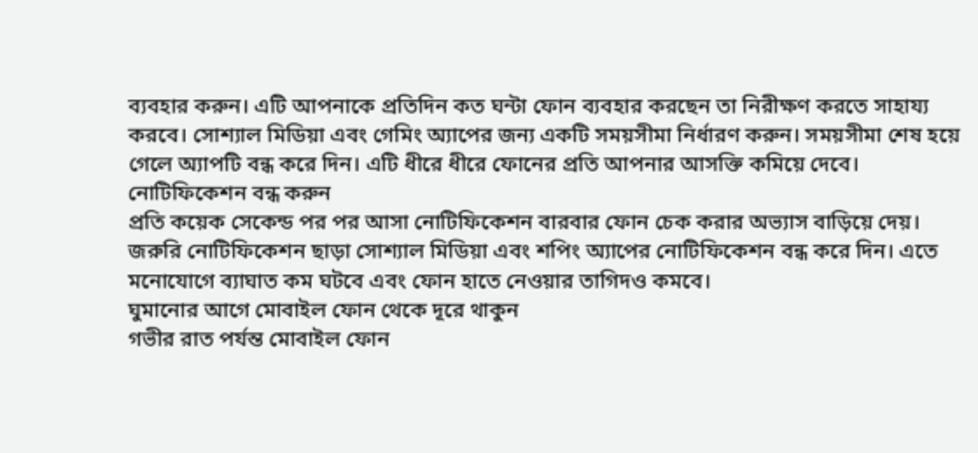ব্যবহার করুন। এটি আপনাকে প্রতিদিন কত ঘন্টা ফোন ব্যবহার করছেন তা নিরীক্ষণ করতে সাহায্য করবে। সোশ্যাল মিডিয়া এবং গেমিং অ্যাপের জন্য একটি সময়সীমা নির্ধারণ করুন। সময়সীমা শেষ হয়ে গেলে অ্যাপটি বন্ধ করে দিন। এটি ধীরে ধীরে ফোনের প্রতি আপনার আসক্তি কমিয়ে দেবে।
নোটিফিকেশন বন্ধ করুন
প্রতি কয়েক সেকেন্ড পর পর আসা নোটিফিকেশন বারবার ফোন চেক করার অভ্যাস বাড়িয়ে দেয়। জরুরি নোটিফিকেশন ছাড়া সোশ্যাল মিডিয়া এবং শপিং অ্যাপের নোটিফিকেশন বন্ধ করে দিন। এতে মনোযোগে ব্যাঘাত কম ঘটবে এবং ফোন হাতে নেওয়ার তাগিদও কমবে।
ঘুমানোর আগে মোবাইল ফোন থেকে দূরে থাকুন
গভীর রাত পর্যন্ত মোবাইল ফোন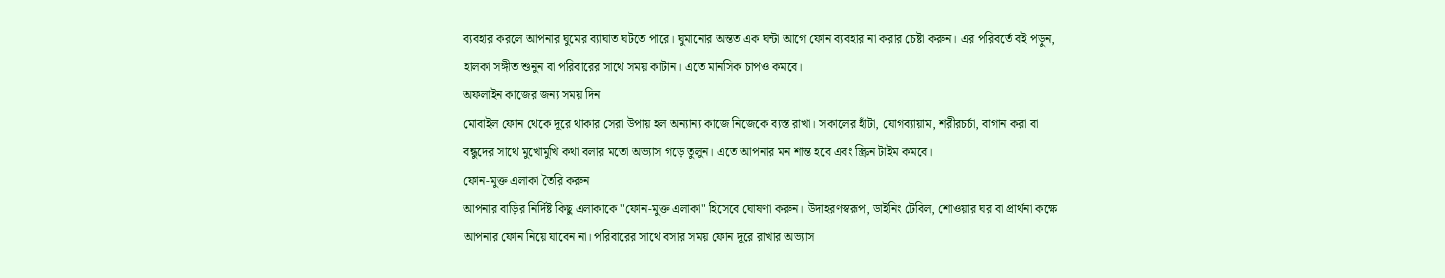ব্যবহার করলে আপনার ঘুমের ব্যাঘাত ঘটতে পারে। ঘুমানোর অন্তত এক ঘন্টা আগে ফোন ব্যবহার না করার চেষ্টা করুন। এর পরিবর্তে বই পড়ুন, হালকা সঙ্গীত শুনুন বা পরিবারের সাথে সময় কাটান। এতে মানসিক চাপও কমবে।
অফলাইন কাজের জন্য সময় দিন
মোবাইল ফোন থেকে দূরে থাকার সেরা উপায় হল অন্যান্য কাজে নিজেকে ব্যস্ত রাখা। সকালের হাঁটা, যোগব্যায়াম, শরীরচর্চা, বাগান করা বা বন্ধুদের সাথে মুখোমুখি কথা বলার মতো অভ্যাস গড়ে তুলুন। এতে আপনার মন শান্ত হবে এবং স্ক্রিন টাইম কমবে।
ফোন-মুক্ত এলাকা তৈরি করুন
আপনার বাড়ির নির্দিষ্ট কিছু এলাকাকে "ফোন-মুক্ত এলাকা" হিসেবে ঘোষণা করুন। উদাহরণস্বরূপ, ডাইনিং টেবিল, শোওয়ার ঘর বা প্রার্থনা কক্ষে আপনার ফোন নিয়ে যাবেন না। পরিবারের সাথে বসার সময় ফোন দূরে রাখার অভ্যাস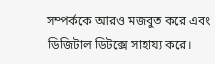সম্পর্ককে আরও মজবুত করে এবং ডিজিটাল ডিটক্সে সাহায্য করে।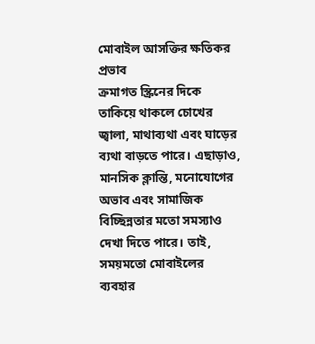মোবাইল আসক্তির ক্ষতিকর প্রভাব
ক্রমাগত স্ক্রিনের দিকে তাকিয়ে থাকলে চোখের জ্বালা, মাথাব্যথা এবং ঘাড়ের ব্যথা বাড়তে পারে। এছাড়াও, মানসিক ক্লান্তি, মনোযোগের অভাব এবং সামাজিক বিচ্ছিন্নতার মতো সমস্যাও দেখা দিতে পারে। তাই, সময়মতো মোবাইলের ব্যবহার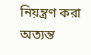নিয়ন্ত্রণ করা অত্যন্ত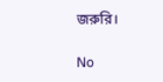জরুরি।

No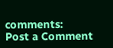comments:
Post a Comment